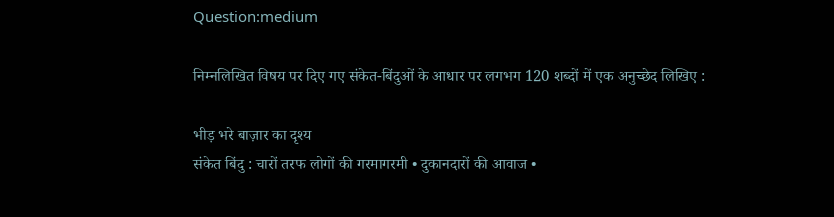Question:medium

निम्नलिखित विषय पर दिए गए संकेत-बिंदुओं के आधार पर लगभग 120 शब्दों में एक अनुच्छेद लिखिए :

भीड़ भरे बाज़ार का दृश्य
संकेत बिंदु : चारों तरफ लोगों की गरमागरमी • दुकानदारों की आवाज •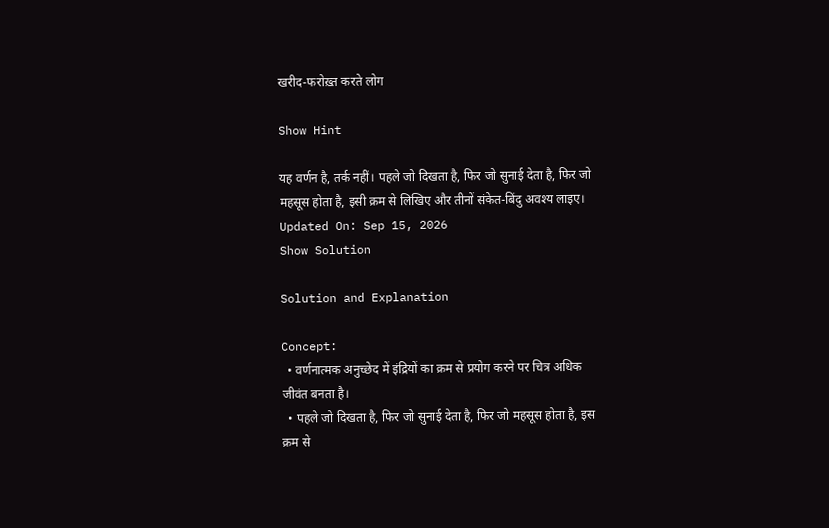खरीद-फरोख़्त करते लोग

Show Hint

यह वर्णन है, तर्क नहीं। पहले जो दिखता है, फिर जो सुनाई देता है, फिर जो महसूस होता है, इसी क्रम से लिखिए और तीनों संकेत-बिंदु अवश्य लाइए।
Updated On: Sep 15, 2026
Show Solution

Solution and Explanation

Concept:
  • वर्णनात्मक अनुच्छेद में इंद्रियों का क्रम से प्रयोग करने पर चित्र अधिक जीवंत बनता है।
  • पहले जो दिखता है, फिर जो सुनाई देता है, फिर जो महसूस होता है, इस क्रम से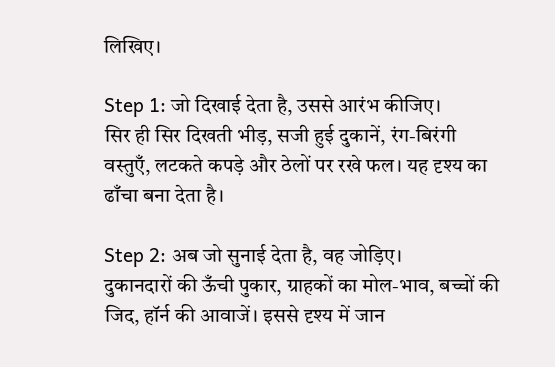लिखिए।

Step 1: जो दिखाई देता है, उससे आरंभ कीजिए।
सिर ही सिर दिखती भीड़, सजी हुई दुकानें, रंग-बिरंगी वस्तुएँ, लटकते कपड़े और ठेलों पर रखे फल। यह दृश्य का ढाँचा बना देता है।

Step 2: अब जो सुनाई देता है, वह जोड़िए।
दुकानदारों की ऊँची पुकार, ग्राहकों का मोल-भाव, बच्चों की जिद, हॉर्न की आवाजें। इससे दृश्य में जान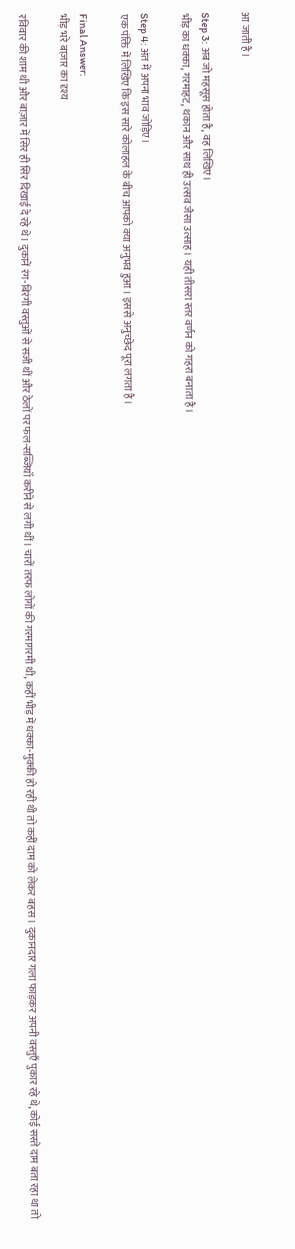आ जाती है।

Step 3: अब जो महसूस होता है, वह लिखिए।
भीड़ का धक्का, गरमाहट, थकान और साथ ही उत्सव जैसा उत्साह। यही तीसरा स्तर वर्णन को गहरा बनाता है।

Step 4: अंत में अपना भाव जोड़िए।
एक पंक्ति में लिखिए कि इस सारे कोलाहल के बीच आपको क्या अनुभव हुआ। इससे अनुच्छेद पूरा लगता है।

Final Answer:
भीड़ भरे बाज़ार का दृश्य

रविवार की शाम थी और बाज़ार में सिर ही सिर दिखाई दे रहे थे। दुकानें रंग-बिरंगी वस्तुओं से सजी थीं और ठेलों पर फल-सब्जियाँ करीने से लगी थीं। चारों तरफ लोगों की गरमागरमी थी, कहीं भीड़ में धक्का-मुक्की हो रही थी तो कहीं दाम को लेकर बहस। दुकानदार गला फाड़कर अपनी वस्तुएँ पुकार रहे थे, कोई सस्ते दाम बता रहा था तो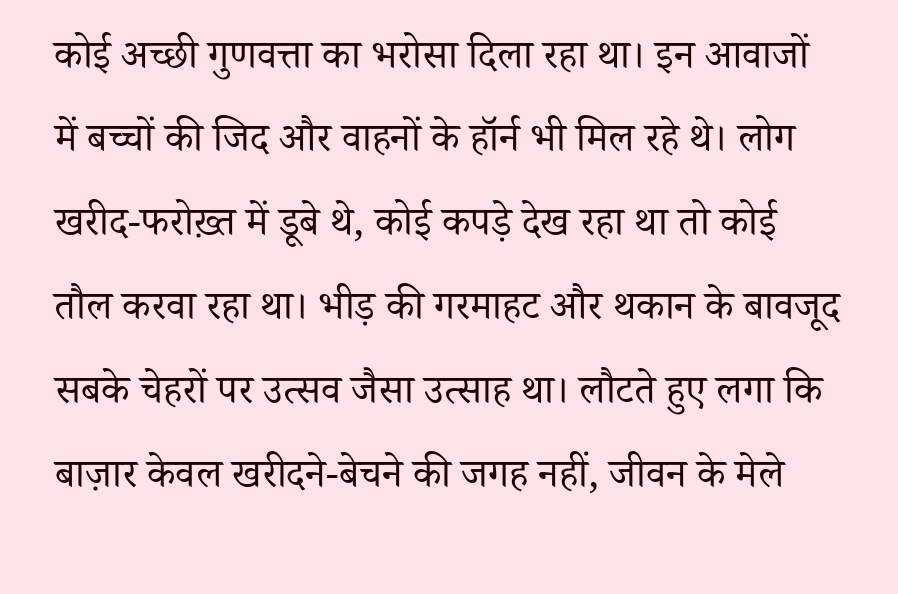कोई अच्छी गुणवत्ता का भरोसा दिला रहा था। इन आवाजों में बच्चों की जिद और वाहनों के हॉर्न भी मिल रहे थे। लोग खरीद-फरोख़्त में डूबे थे, कोई कपड़े देख रहा था तो कोई तौल करवा रहा था। भीड़ की गरमाहट और थकान के बावजूद सबके चेहरों पर उत्सव जैसा उत्साह था। लौटते हुए लगा कि बाज़ार केवल खरीदने-बेचने की जगह नहीं, जीवन के मेले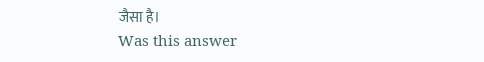जैसा है।
Was this answer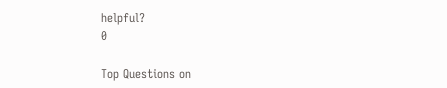helpful?
0

Top Questions on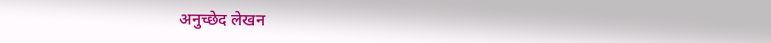अनुच्छेद लेखन